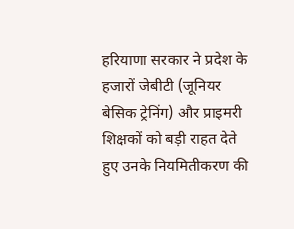हरियाणा सरकार ने प्रदेश के हजारों जेबीटी (जूनियर बेसिक ट्रेनिंग) और प्राइमरी शिक्षकों को बड़ी राहत देते हुए उनके नियमितीकरण की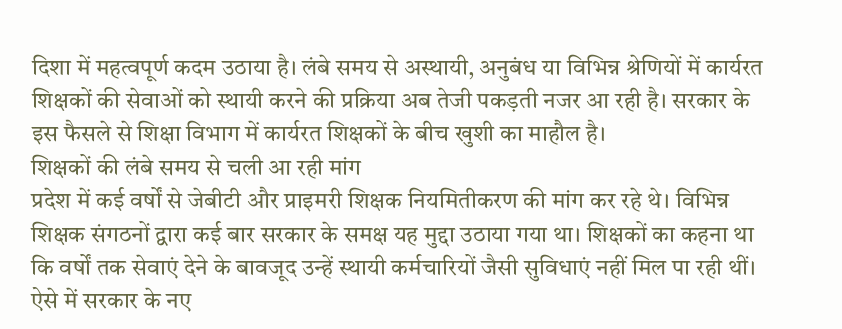दिशा में महत्वपूर्ण कदम उठाया है। लंबे समय से अस्थायी, अनुबंध या विभिन्न श्रेणियों में कार्यरत शिक्षकों की सेवाओं को स्थायी करने की प्रक्रिया अब तेजी पकड़ती नजर आ रही है। सरकार के इस फैसले से शिक्षा विभाग में कार्यरत शिक्षकों के बीच खुशी का माहौल है।
शिक्षकों की लंबे समय से चली आ रही मांग
प्रदेश में कई वर्षों से जेबीटी और प्राइमरी शिक्षक नियमितीकरण की मांग कर रहे थे। विभिन्न शिक्षक संगठनों द्वारा कई बार सरकार के समक्ष यह मुद्दा उठाया गया था। शिक्षकों का कहना था कि वर्षों तक सेवाएं देने के बावजूद उन्हें स्थायी कर्मचारियों जैसी सुविधाएं नहीं मिल पा रही थीं। ऐसे में सरकार के नए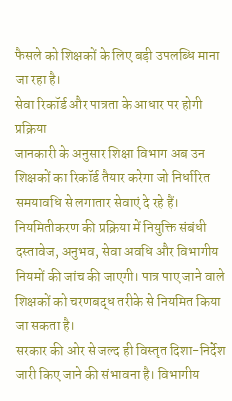फैसले को शिक्षकों के लिए बड़ी उपलब्धि माना जा रहा है।
सेवा रिकॉर्ड और पात्रता के आधार पर होगी प्रक्रिया
जानकारी के अनुसार शिक्षा विभाग अब उन शिक्षकों का रिकॉर्ड तैयार करेगा जो निर्धारित समयावधि से लगातार सेवाएं दे रहे हैं। नियमितीकरण की प्रक्रिया में नियुक्ति संबंधी दस्तावेज, अनुभव, सेवा अवधि और विभागीय नियमों की जांच की जाएगी। पात्र पाए जाने वाले शिक्षकों को चरणबद्ध तरीके से नियमित किया जा सकता है।
सरकार की ओर से जल्द ही विस्तृत दिशा-निर्देश जारी किए जाने की संभावना है। विभागीय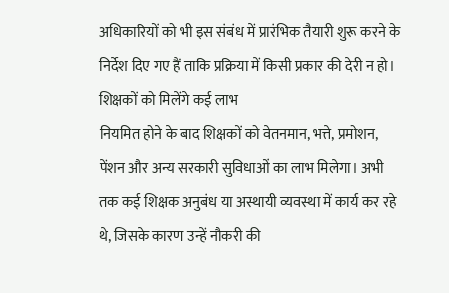अधिकारियों को भी इस संबंध में प्रारंभिक तैयारी शुरू करने के निर्देश दिए गए हैं ताकि प्रक्रिया में किसी प्रकार की देरी न हो।
शिक्षकों को मिलेंगे कई लाभ
नियमित होने के बाद शिक्षकों को वेतनमान, भत्ते, प्रमोशन, पेंशन और अन्य सरकारी सुविधाओं का लाभ मिलेगा। अभी तक कई शिक्षक अनुबंध या अस्थायी व्यवस्था में कार्य कर रहे थे, जिसके कारण उन्हें नौकरी की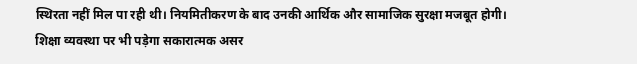स्थिरता नहीं मिल पा रही थी। नियमितीकरण के बाद उनकी आर्थिक और सामाजिक सुरक्षा मजबूत होगी।
शिक्षा व्यवस्था पर भी पड़ेगा सकारात्मक असर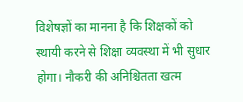विशेषज्ञों का मानना है कि शिक्षकों को स्थायी करने से शिक्षा व्यवस्था में भी सुधार होगा। नौकरी की अनिश्चितता खत्म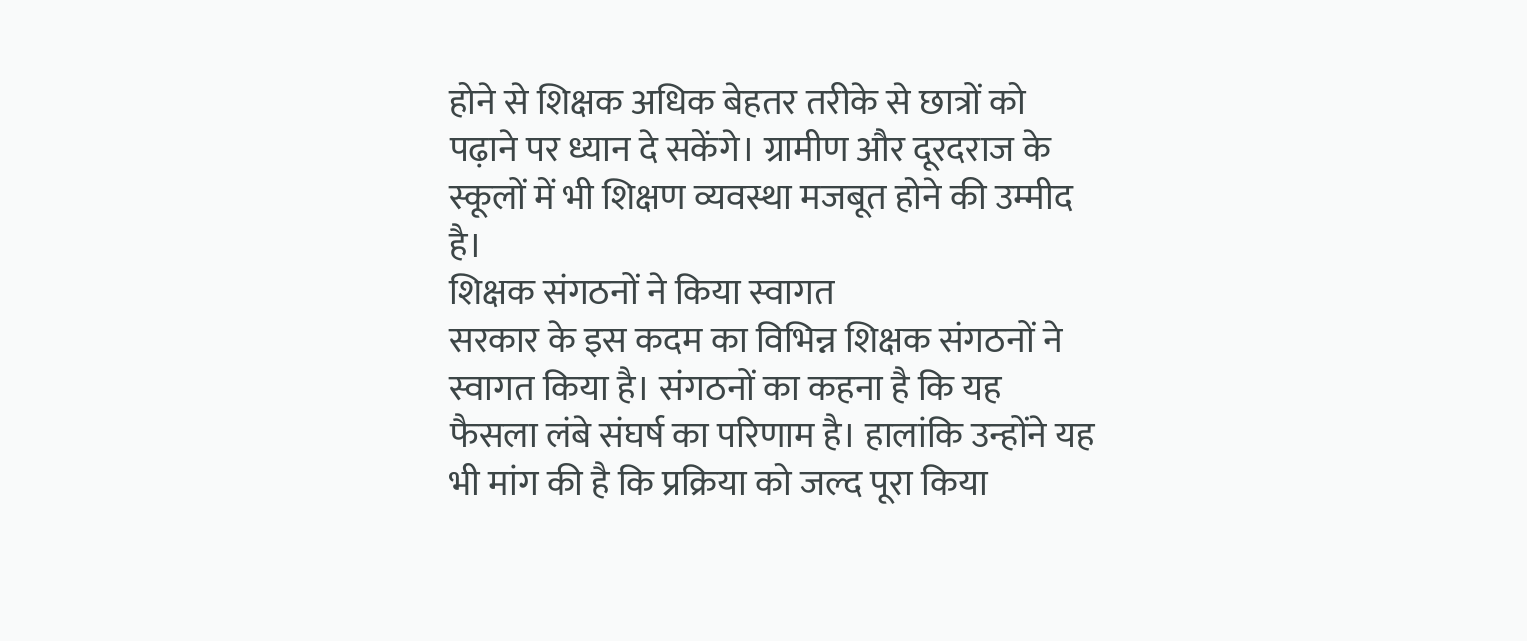होने से शिक्षक अधिक बेहतर तरीके से छात्रों को पढ़ाने पर ध्यान दे सकेंगे। ग्रामीण और दूरदराज के स्कूलों में भी शिक्षण व्यवस्था मजबूत होने की उम्मीद है।
शिक्षक संगठनों ने किया स्वागत
सरकार के इस कदम का विभिन्न शिक्षक संगठनों ने स्वागत किया है। संगठनों का कहना है कि यह फैसला लंबे संघर्ष का परिणाम है। हालांकि उन्होंने यह भी मांग की है कि प्रक्रिया को जल्द पूरा किया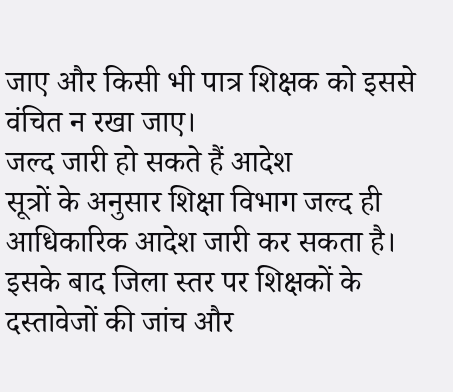जाए और किसी भी पात्र शिक्षक को इससे वंचित न रखा जाए।
जल्द जारी हो सकते हैं आदेश
सूत्रों के अनुसार शिक्षा विभाग जल्द ही आधिकारिक आदेश जारी कर सकता है। इसके बाद जिला स्तर पर शिक्षकों के दस्तावेजों की जांच और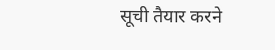सूची तैयार करने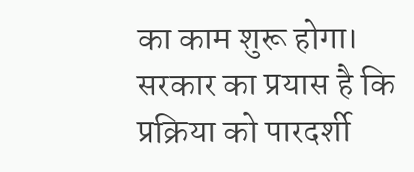का काम शुरू होगा। सरकार का प्रयास है कि प्रक्रिया को पारदर्शी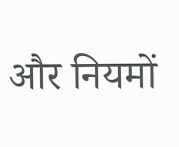और नियमों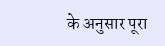के अनुसार पूरा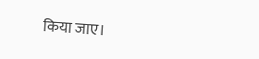किया जाए।